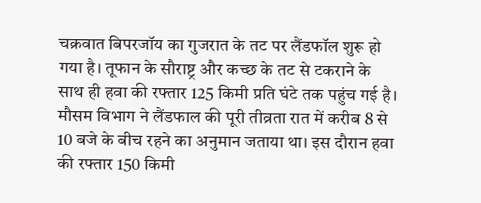चक्रवात बिपरजॉय का गुजरात के तट पर लैंडफॉल शुरू हो गया है। तूफान के सौराष्ट्र और कच्छ के तट से टकराने के साथ ही हवा की रफ्तार 125 किमी प्रति घंटे तक पहुंच गई है। मौसम विभाग ने लैंडफाल की पूरी तीव्रता रात में करीब 8 से 10 बजे के बीच रहने का अनुमान जताया था। इस दौरान हवा की रफ्तार 150 किमी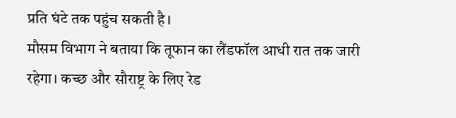प्रति घंटे तक पहुंच सकती है।
मौसम विभाग ने बताया कि तूफान का लैंडफॉल आधी रात तक जारी रहेगा। कच्छ और सौराष्ट्र के लिए रेड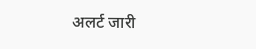अलर्ट जारी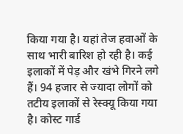किया गया है। यहां तेज हवाओं के साथ भारी बारिश हो रही है। कई इलाकों में पेड़ और खंभे गिरने लगे हैं। 94 हजार से ज्यादा लोगों को तटीय इलाकों से रेस्क्यू किया गया है। कोस्ट गार्ड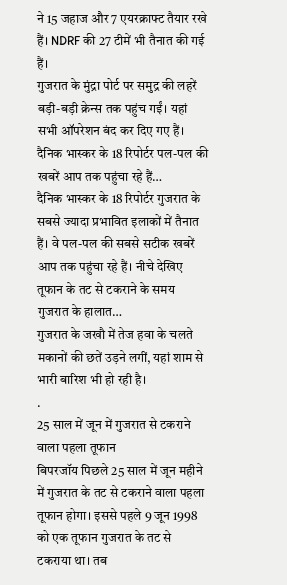ने 15 जहाज और 7 एयरक्राफ्ट तैयार रखे हैं। NDRF की 27 टीमें भी तैनात की गई हैं।
गुजरात के मुंद्रा पोर्ट पर समुद्र की लहरें बड़ी-बड़ी क्रेन्स तक पहुंच गईं। यहां सभी ऑपरेशन बंद कर दिए गए हैं।
दैनिक भास्कर के 18 रिपोर्टर पल-पल की खबरें आप तक पहुंचा रहे हैं…
दैनिक भास्कर के 18 रिपोर्टर गुजरात के सबसे ज्यादा प्रभावित इलाकों में तैनात हैं। वे पल-पल की सबसे सटीक खबरें आप तक पहुंचा रहे हैं। नीचे देखिए तूफान के तट से टकराने के समय गुजरात के हालात…
गुजरात के जखौ में तेज हवा के चलते मकानों की छतें उड़ने लगीं, यहां शाम से भारी बारिश भी हो रही है।
.
25 साल में जून में गुजरात से टकराने वाला पहला तूफान
बिपरजॉय पिछले 25 साल में जून महीने में गुजरात के तट से टकराने वाला पहला तूफान होगा। इससे पहले 9 जून 1998 को एक तूफान गुजरात के तट से टकराया था। तब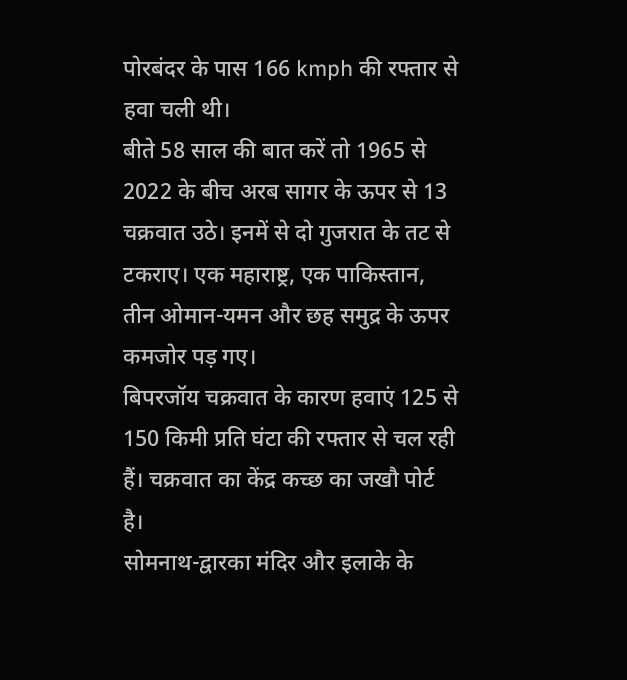पोरबंदर के पास 166 kmph की रफ्तार से हवा चली थी।
बीते 58 साल की बात करें तो 1965 से 2022 के बीच अरब सागर के ऊपर से 13 चक्रवात उठे। इनमें से दो गुजरात के तट से टकराए। एक महाराष्ट्र, एक पाकिस्तान, तीन ओमान-यमन और छह समुद्र के ऊपर कमजोर पड़ गए।
बिपरजॉय चक्रवात के कारण हवाएं 125 से 150 किमी प्रति घंटा की रफ्तार से चल रही हैं। चक्रवात का केंद्र कच्छ का जखौ पोर्ट है।
सोमनाथ-द्वारका मंदिर और इलाके के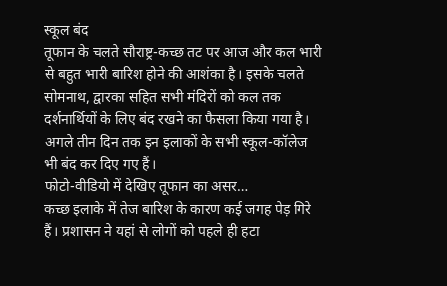स्कूल बंद
तूफान के चलते सौराष्ट्र-कच्छ तट पर आज और कल भारी से बहुत भारी बारिश होने की आशंका है। इसके चलते सोमनाथ, द्वारका सहित सभी मंदिरों को कल तक दर्शनार्थियों के लिए बंद रखने का फैसला किया गया है। अगले तीन दिन तक इन इलाकों के सभी स्कूल-कॉलेज भी बंद कर दिए गए हैं।
फोटो-वीडियो में देखिए तूफान का असर…
कच्छ इलाके में तेज बारिश के कारण कई जगह पेड़ गिरे हैं। प्रशासन ने यहां से लोगों को पहले ही हटा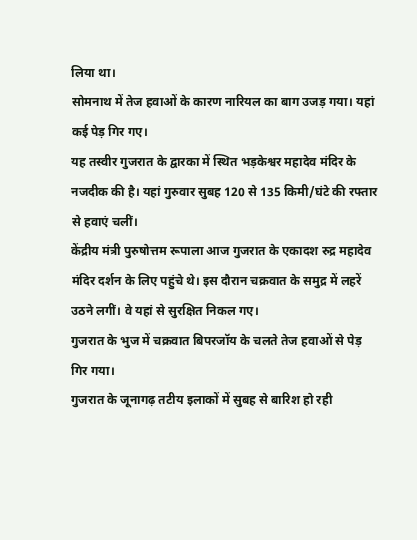लिया था।
सोमनाथ में तेज हवाओं के कारण नारियल का बाग उजड़ गया। यहां कई पेड़ गिर गए।
यह तस्वीर गुजरात के द्वारका में स्थित भड़केश्वर महादेव मंदिर के नजदीक की है। यहां गुरुवार सुबह 120 से 135 किमी/घंटे की रफ्तार से हवाएं चलीं।
केंद्रीय मंत्री पुरुषोत्तम रूपाला आज गुजरात के एकादश रुद्र महादेव मंदिर दर्शन के लिए पहुंचे थे। इस दौरान चक्रवात के समुद्र में लहरें उठने लगीं। वे यहां से सुरक्षित निकल गए।
गुजरात के भुज में चक्रवात बिपरजॉय के चलते तेज हवाओं से पेड़ गिर गया।
गुजरात के जूनागढ़ तटीय इलाकों में सुबह से बारिश हो रही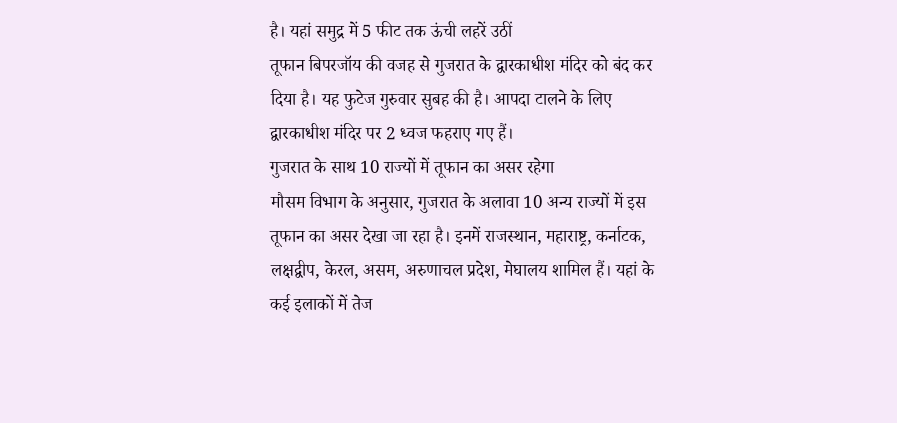है। यहां समुद्र में 5 फीट तक ऊंची लहरें उठीं
तूफान बिपरजॉय की वजह से गुजरात के द्वारकाधीश मंदिर को बंद कर दिया है। यह फुटेज गुरुवार सुबह की है। आपदा टालने के लिए द्वारकाधीश मंदिर पर 2 ध्वज फहराए गए हैं।
गुजरात के साथ 10 राज्यों में तूफान का असर रहेगा
मौसम विभाग के अनुसार, गुजरात के अलावा 10 अन्य राज्यों में इस तूफान का असर देखा जा रहा है। इनमें राजस्थान, महाराष्ट्र, कर्नाटक, लक्षद्वीप, केरल, असम, अरुणाचल प्रदेश, मेघालय शामिल हैं। यहां के कई इलाकों में तेज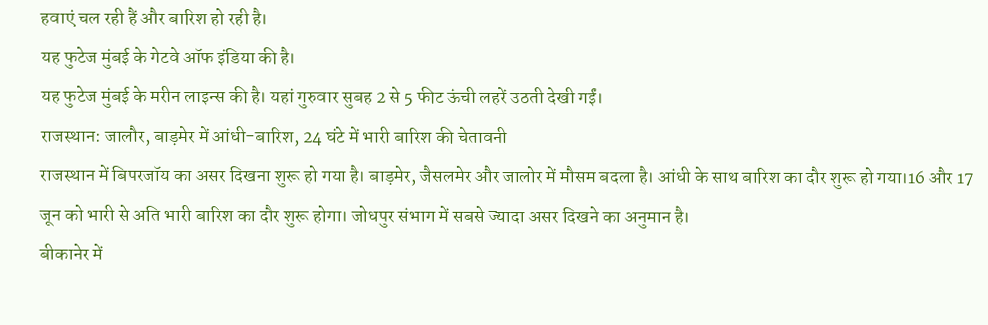हवाएं चल रही हैं और बारिश हो रही है।
यह फुटेज मुंबई के गेटवे ऑफ इंडिया की है।
यह फुटेज मुंबई के मरीन लाइन्स की है। यहां गुरुवार सुबह 2 से 5 फीट ऊंची लहरें उठती देखी गईं।
राजस्थान: जालौर, बाड़मेर में आंधी-बारिश, 24 घंटे में भारी बारिश की चेतावनी
राजस्थान में बिपरजॉय का असर दिखना शुरू हो गया है। बाड़मेर, जैसलमेर और जालोर में मौसम बदला है। आंधी के साथ बारिश का दौर शुरू हो गया।16 और 17 जून को भारी से अति भारी बारिश का दौर शुरू होगा। जोधपुर संभाग में सबसे ज्यादा असर दिखने का अनुमान है।
बीकानेर में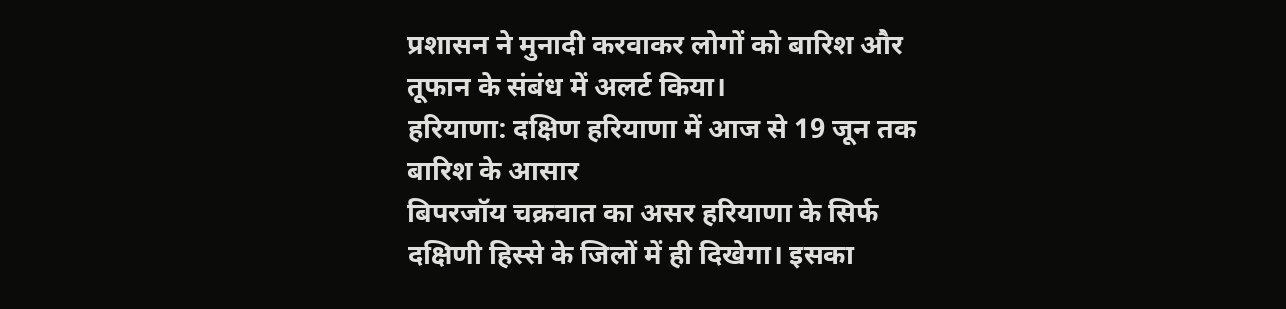प्रशासन ने मुनादी करवाकर लोगों को बारिश और तूफान के संबंध में अलर्ट किया।
हरियाणा: दक्षिण हरियाणा में आज से 19 जून तक बारिश के आसार
बिपरजॉय चक्रवात का असर हरियाणा के सिर्फ दक्षिणी हिस्से के जिलों में ही दिखेगा। इसका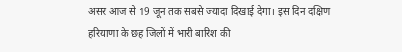असर आज से 19 जून तक सबसे ज्यादा दिखाई देगा। इस दिन दक्षिण हरियाणा के छह जिलों में भारी बारिश की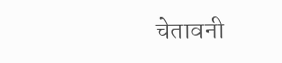चेतावनी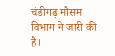चंडीगढ़ मौसम विभाग ने जारी की है।